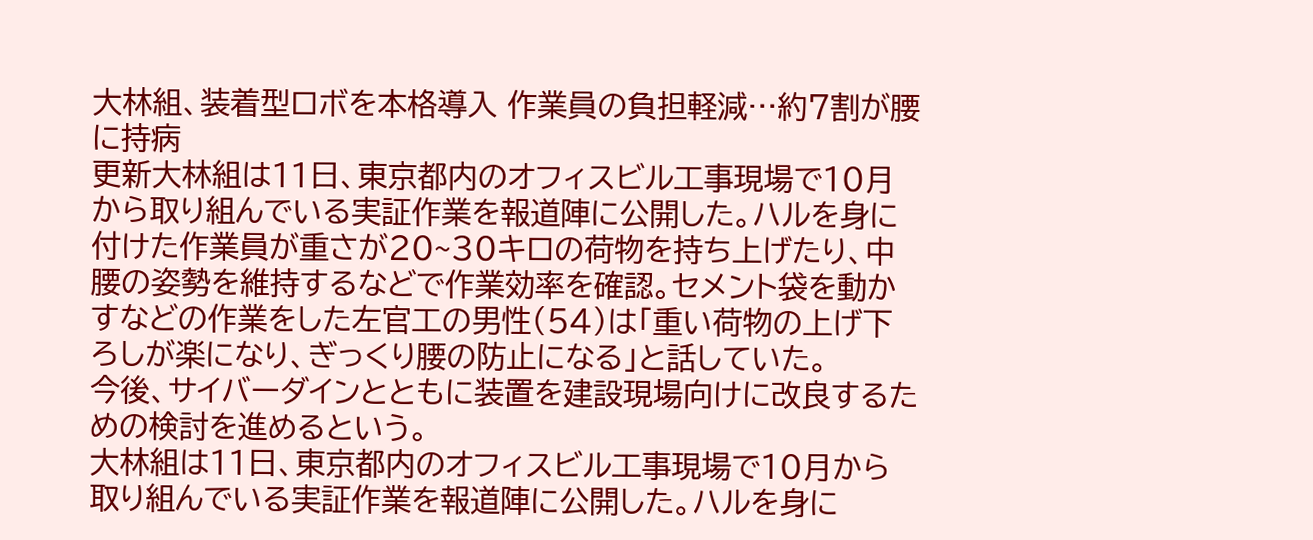大林組、装着型ロボを本格導入 作業員の負担軽減…約7割が腰に持病
更新大林組は11日、東京都内のオフィスビル工事現場で10月から取り組んでいる実証作業を報道陣に公開した。ハルを身に付けた作業員が重さが20~30キロの荷物を持ち上げたり、中腰の姿勢を維持するなどで作業効率を確認。セメント袋を動かすなどの作業をした左官工の男性(54)は「重い荷物の上げ下ろしが楽になり、ぎっくり腰の防止になる」と話していた。
今後、サイバーダインとともに装置を建設現場向けに改良するための検討を進めるという。
大林組は11日、東京都内のオフィスビル工事現場で10月から取り組んでいる実証作業を報道陣に公開した。ハルを身に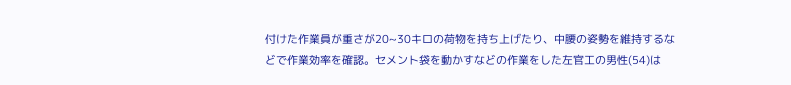付けた作業員が重さが20~30キロの荷物を持ち上げたり、中腰の姿勢を維持するなどで作業効率を確認。セメント袋を動かすなどの作業をした左官工の男性(54)は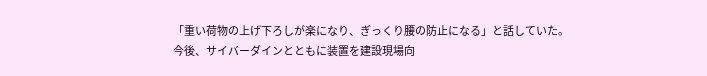「重い荷物の上げ下ろしが楽になり、ぎっくり腰の防止になる」と話していた。
今後、サイバーダインとともに装置を建設現場向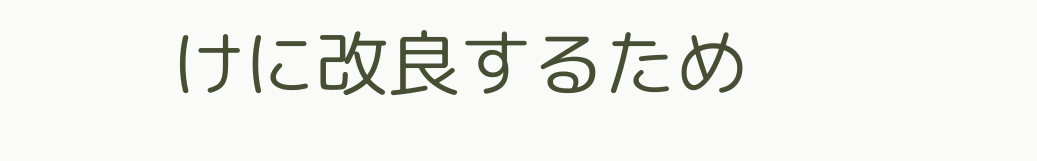けに改良するため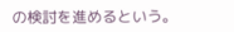の検討を進めるという。